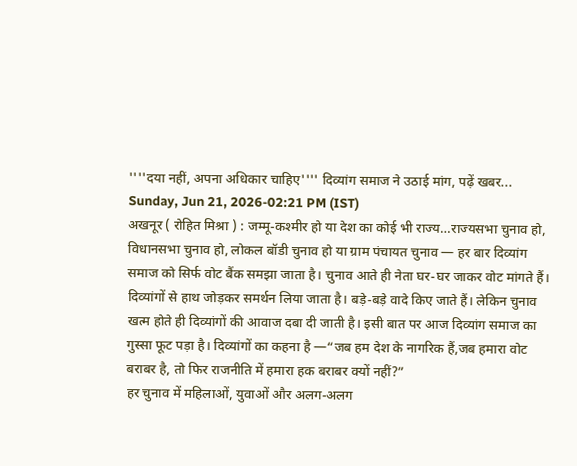''''दया नहीं, अपना अधिकार चाहिए'''' दिव्यांग समाज ने उठाई मांग, पढ़ें खबर...
Sunday, Jun 21, 2026-02:21 PM (IST)
अखनूर ( रोहित मिश्रा ) : जम्मू-कश्मीर हो या देश का कोई भी राज्य…राज्यसभा चुनाव हो, विधानसभा चुनाव हो, लोकल बॉडी चुनाव हो या ग्राम पंचायत चुनाव — हर बार दिव्यांग समाज को सिर्फ वोट बैंक समझा जाता है। चुनाव आते ही नेता घर-घर जाकर वोट मांगते हैं। दिव्यांगों से हाथ जोड़कर समर्थन लिया जाता है। बड़े-बड़े वादे किए जाते हैं। लेकिन चुनाव खत्म होते ही दिव्यांगों की आवाज दबा दी जाती है। इसी बात पर आज दिव्यांग समाज का गुस्सा फूट पड़ा है। दिव्यांगों का कहना है —“जब हम देश के नागरिक हैं,जब हमारा वोट बराबर है, तो फिर राजनीति में हमारा हक बराबर क्यों नहीं?”
हर चुनाव में महिलाओं, युवाओं और अलग-अलग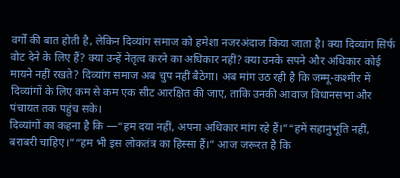वर्गों की बात होती है, लेकिन दिव्यांग समाज को हमेशा नजरअंदाज किया जाता है। क्या दिव्यांग सिर्फ वोट देने के लिए हैं? क्या उन्हें नेतृत्व करने का अधिकार नहीं? क्या उनके सपने और अधिकार कोई मायने नहीं रखते? दिव्यांग समाज अब चुप नहीं बैठेगा। अब मांग उठ रही है कि जम्मू-कश्मीर में दिव्यांगों के लिए कम से कम एक सीट आरक्षित की जाए, ताकि उनकी आवाज विधानसभा और पंचायत तक पहुंच सके।
दिव्यांगों का कहना है कि —“हम दया नहीं, अपना अधिकार मांग रहे हैं।”“हमें सहानुभूति नहीं, बराबरी चाहिए।”“हम भी इस लोकतंत्र का हिस्सा हैं।” आज जरूरत है कि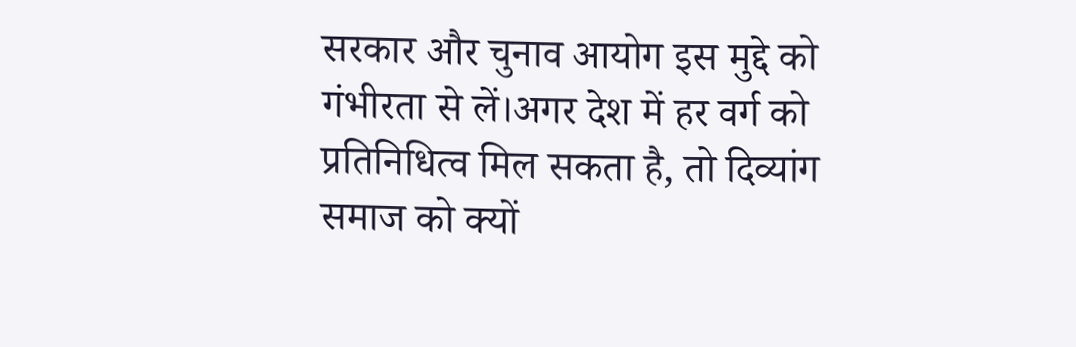सरकार और चुनाव आयोग इस मुद्दे को गंभीरता से लें।अगर देश में हर वर्ग को प्रतिनिधित्व मिल सकता है, तो दिव्यांग समाज को क्यों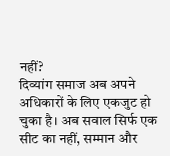नहीं?
दिव्यांग समाज अब अपने अधिकारों के लिए एकजुट हो चुका है। अब सवाल सिर्फ एक सीट का नहीं, सम्मान और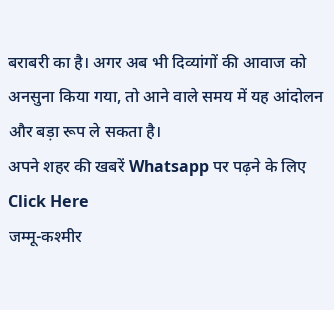बराबरी का है। अगर अब भी दिव्यांगों की आवाज को अनसुना किया गया, तो आने वाले समय में यह आंदोलन और बड़ा रूप ले सकता है।
अपने शहर की खबरें Whatsapp पर पढ़ने के लिए Click Here
जम्मू-कश्मीर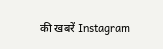की खबरें Instagram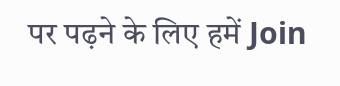पर पढ़ने के लिए हमें Join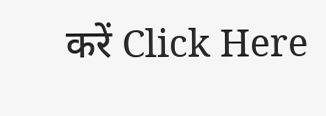करें Click Here